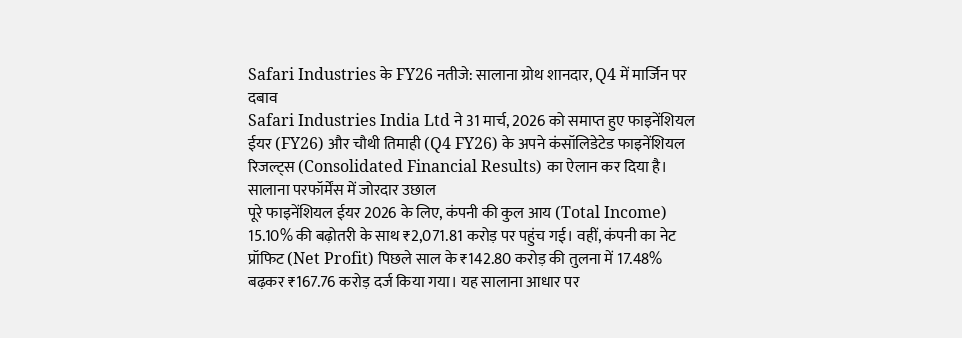Safari Industries के FY26 नतीजे: सालाना ग्रोथ शानदार, Q4 में मार्जिन पर दबाव
Safari Industries India Ltd ने 31 मार्च, 2026 को समाप्त हुए फाइनेंशियल ईयर (FY26) और चौथी तिमाही (Q4 FY26) के अपने कंसॉलिडेटेड फाइनेंशियल रिजल्ट्स (Consolidated Financial Results) का ऐलान कर दिया है।
सालाना परफॉर्मेंस में जोरदार उछाल
पूरे फाइनेंशियल ईयर 2026 के लिए, कंपनी की कुल आय (Total Income) 15.10% की बढ़ोतरी के साथ ₹2,071.81 करोड़ पर पहुंच गई। वहीं, कंपनी का नेट प्रॉफिट (Net Profit) पिछले साल के ₹142.80 करोड़ की तुलना में 17.48% बढ़कर ₹167.76 करोड़ दर्ज किया गया। यह सालाना आधार पर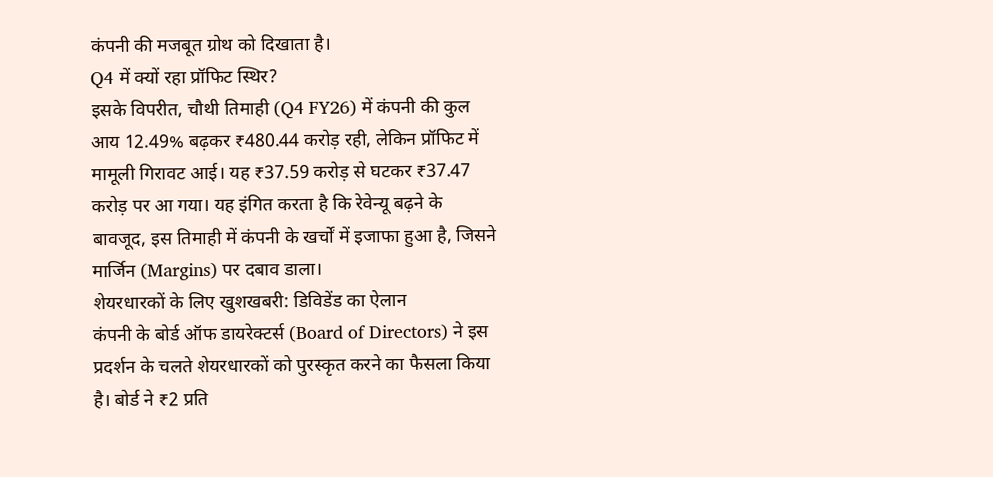कंपनी की मजबूत ग्रोथ को दिखाता है।
Q4 में क्यों रहा प्रॉफिट स्थिर?
इसके विपरीत, चौथी तिमाही (Q4 FY26) में कंपनी की कुल आय 12.49% बढ़कर ₹480.44 करोड़ रही, लेकिन प्रॉफिट में मामूली गिरावट आई। यह ₹37.59 करोड़ से घटकर ₹37.47 करोड़ पर आ गया। यह इंगित करता है कि रेवेन्यू बढ़ने के बावजूद, इस तिमाही में कंपनी के खर्चों में इजाफा हुआ है, जिसने मार्जिन (Margins) पर दबाव डाला।
शेयरधारकों के लिए खुशखबरी: डिविडेंड का ऐलान
कंपनी के बोर्ड ऑफ डायरेक्टर्स (Board of Directors) ने इस प्रदर्शन के चलते शेयरधारकों को पुरस्कृत करने का फैसला किया है। बोर्ड ने ₹2 प्रति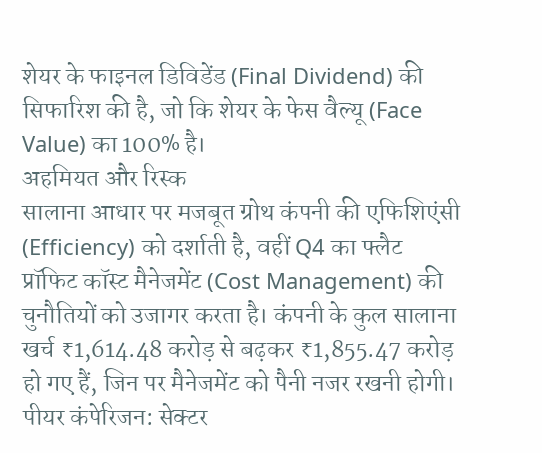शेयर के फाइनल डिविडेंड (Final Dividend) की सिफारिश की है, जो कि शेयर के फेस वैल्यू (Face Value) का 100% है।
अहमियत और रिस्क
सालाना आधार पर मजबूत ग्रोथ कंपनी की एफिशिएंसी (Efficiency) को दर्शाती है, वहीं Q4 का फ्लैट प्रॉफिट कॉस्ट मैनेजमेंट (Cost Management) की चुनौतियों को उजागर करता है। कंपनी के कुल सालाना खर्च ₹1,614.48 करोड़ से बढ़कर ₹1,855.47 करोड़ हो गए हैं, जिन पर मैनेजमेंट को पैनी नजर रखनी होगी।
पीयर कंपेरिजन: सेक्टर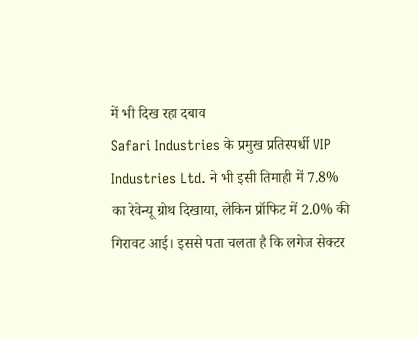में भी दिख रहा दबाव
Safari Industries के प्रमुख प्रतिस्पर्धी VIP Industries Ltd. ने भी इसी तिमाही में 7.8% का रेवेन्यू ग्रोथ दिखाया, लेकिन प्रॉफिट में 2.0% की गिरावट आई। इससे पता चलता है कि लगेज सेक्टर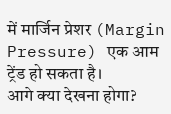में मार्जिन प्रेशर (Margin Pressure) एक आम ट्रेंड हो सकता है।
आगे क्या देखना होगा?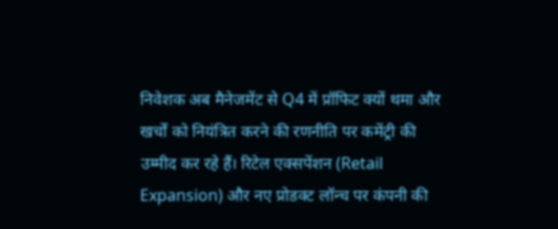निवेशक अब मैनेजमेंट से Q4 में प्रॉफिट क्यों थमा और खर्चों को नियंत्रित करने की रणनीति पर कमेंट्री की उम्मीद कर रहे हैं। रिटेल एक्सपेंशन (Retail Expansion) और नए प्रोडक्ट लॉन्च पर कंपनी की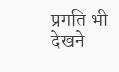प्रगति भी देखने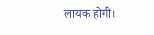लायक होगी।